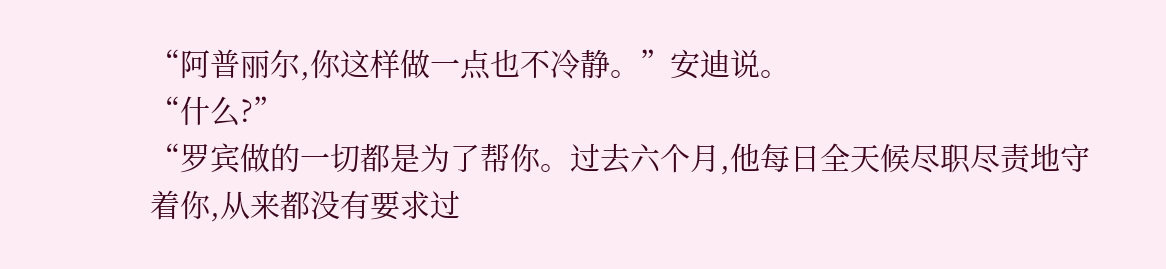“阿普丽尔,你这样做一点也不冷静。”安迪说。
“什么?”
“罗宾做的一切都是为了帮你。过去六个月,他每日全天候尽职尽责地守着你,从来都没有要求过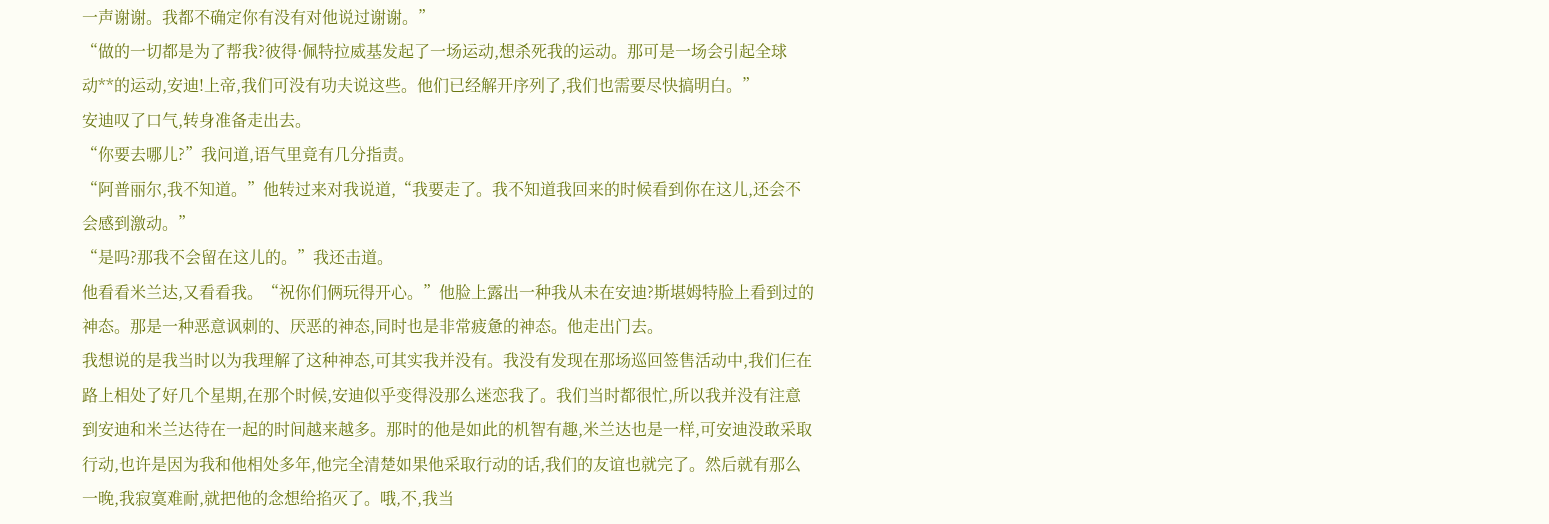一声谢谢。我都不确定你有没有对他说过谢谢。”
“做的一切都是为了帮我?彼得·佩特拉威基发起了一场运动,想杀死我的运动。那可是一场会引起全球动**的运动,安迪!上帝,我们可没有功夫说这些。他们已经解开序列了,我们也需要尽快搞明白。”
安迪叹了口气,转身准备走出去。
“你要去哪儿?”我问道,语气里竟有几分指责。
“阿普丽尔,我不知道。”他转过来对我说道,“我要走了。我不知道我回来的时候看到你在这儿,还会不会感到激动。”
“是吗?那我不会留在这儿的。”我还击道。
他看看米兰达,又看看我。“祝你们俩玩得开心。”他脸上露出一种我从未在安迪?斯堪姆特脸上看到过的神态。那是一种恶意讽刺的、厌恶的神态,同时也是非常疲惫的神态。他走出门去。
我想说的是我当时以为我理解了这种神态,可其实我并没有。我没有发现在那场巡回签售活动中,我们仨在路上相处了好几个星期,在那个时候,安迪似乎变得没那么迷恋我了。我们当时都很忙,所以我并没有注意到安迪和米兰达待在一起的时间越来越多。那时的他是如此的机智有趣,米兰达也是一样,可安迪没敢采取行动,也许是因为我和他相处多年,他完全清楚如果他采取行动的话,我们的友谊也就完了。然后就有那么一晚,我寂寞难耐,就把他的念想给掐灭了。哦,不,我当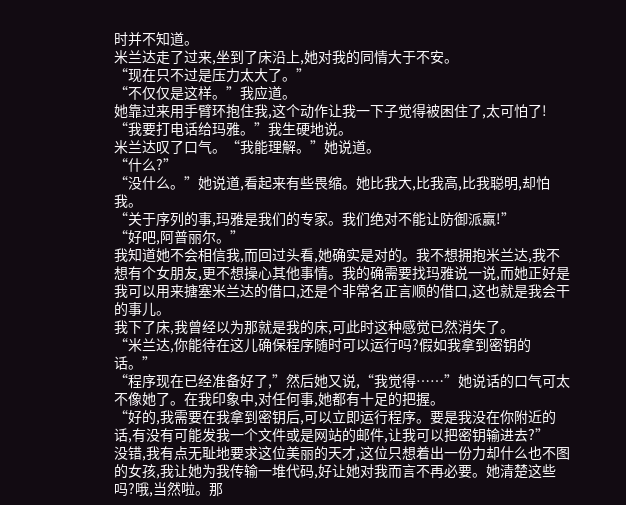时并不知道。
米兰达走了过来,坐到了床沿上,她对我的同情大于不安。
“现在只不过是压力太大了。”
“不仅仅是这样。”我应道。
她靠过来用手臂环抱住我,这个动作让我一下子觉得被困住了,太可怕了!
“我要打电话给玛雅。”我生硬地说。
米兰达叹了口气。“我能理解。”她说道。
“什么?”
“没什么。”她说道,看起来有些畏缩。她比我大,比我高,比我聪明,却怕我。
“关于序列的事,玛雅是我们的专家。我们绝对不能让防御派赢!”
“好吧,阿普丽尔。”
我知道她不会相信我,而回过头看,她确实是对的。我不想拥抱米兰达,我不想有个女朋友,更不想操心其他事情。我的确需要找玛雅说一说,而她正好是我可以用来搪塞米兰达的借口,还是个非常名正言顺的借口,这也就是我会干的事儿。
我下了床,我曾经以为那就是我的床,可此时这种感觉已然消失了。
“米兰达,你能待在这儿确保程序随时可以运行吗?假如我拿到密钥的话。”
“程序现在已经准备好了,”然后她又说,“我觉得……”她说话的口气可太不像她了。在我印象中,对任何事,她都有十足的把握。
“好的,我需要在我拿到密钥后,可以立即运行程序。要是我没在你附近的话,有没有可能发我一个文件或是网站的邮件,让我可以把密钥输进去?”
没错,我有点无耻地要求这位美丽的天才,这位只想着出一份力却什么也不图的女孩,我让她为我传输一堆代码,好让她对我而言不再必要。她清楚这些吗?哦,当然啦。那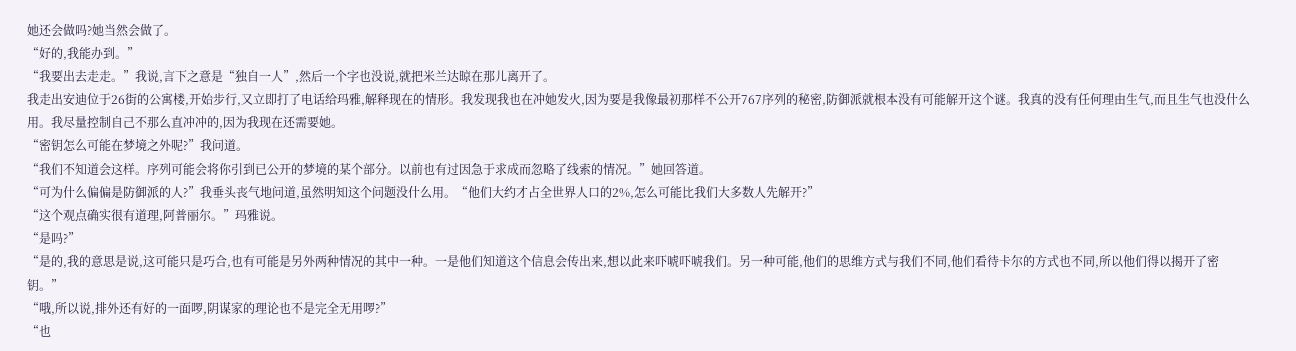她还会做吗?她当然会做了。
“好的,我能办到。”
“我要出去走走。”我说,言下之意是“独自一人”,然后一个字也没说,就把米兰达晾在那儿离开了。
我走出安迪位于26街的公寓楼,开始步行,又立即打了电话给玛雅,解释现在的情形。我发现我也在冲她发火,因为要是我像最初那样不公开767序列的秘密,防御派就根本没有可能解开这个谜。我真的没有任何理由生气,而且生气也没什么用。我尽量控制自己不那么直冲冲的,因为我现在还需要她。
“密钥怎么可能在梦境之外呢?”我问道。
“我们不知道会这样。序列可能会将你引到已公开的梦境的某个部分。以前也有过因急于求成而忽略了线索的情况。”她回答道。
“可为什么偏偏是防御派的人?”我垂头丧气地问道,虽然明知这个问题没什么用。“他们大约才占全世界人口的2%,怎么可能比我们大多数人先解开?”
“这个观点确实很有道理,阿普丽尔。”玛雅说。
“是吗?”
“是的,我的意思是说,这可能只是巧合,也有可能是另外两种情况的其中一种。一是他们知道这个信息会传出来,想以此来吓唬吓唬我们。另一种可能,他们的思维方式与我们不同,他们看待卡尔的方式也不同,所以他们得以揭开了密钥。”
“哦,所以说,排外还有好的一面啰,阴谋家的理论也不是完全无用啰?”
“也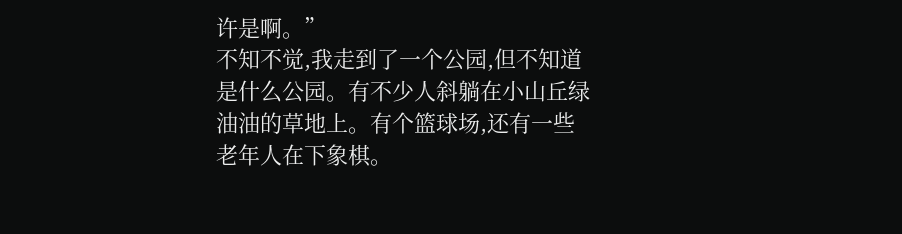许是啊。”
不知不觉,我走到了一个公园,但不知道是什么公园。有不少人斜躺在小山丘绿油油的草地上。有个篮球场,还有一些老年人在下象棋。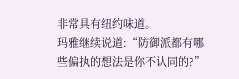非常具有纽约味道。
玛雅继续说道:“防御派都有哪些偏执的想法是你不认同的?”